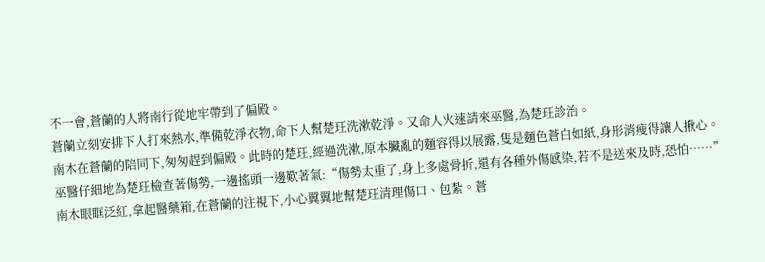不一會,蒼蘭的人將南行從地牢帶到了偏殿。
蒼蘭立刻安排下人打來熱水,準備乾淨衣物,命下人幫楚玨洗漱乾淨。又命人火速請來巫醫,為楚玨診治。
南木在蒼蘭的陪同下,匆匆趕到偏殿。此時的楚玨,經過洗漱,原本臟亂的麵容得以展露,隻是麵色蒼白如紙,身形消瘦得讓人揪心。
巫醫仔細地為楚玨檢查著傷勢,一邊搖頭一邊歎著氣:“傷勢太重了,身上多處骨折,還有各種外傷感染,若不是送來及時,恐怕……”
南木眼眶泛紅,拿起醫藥箱,在蒼蘭的注視下,小心翼翼地幫楚玨清理傷口、包紮。蒼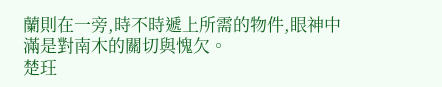蘭則在一旁,時不時遞上所需的物件,眼神中滿是對南木的關切與愧欠。
楚玨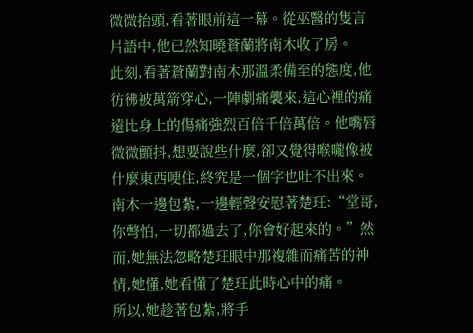微微抬頭,看著眼前這一幕。從巫醫的隻言片語中,他已然知曉蒼蘭將南木收了房。
此刻,看著蒼蘭對南木那溫柔備至的態度,他彷彿被萬箭穿心,一陣劇痛襲來,這心裡的痛遠比身上的傷痛強烈百倍千倍萬倍。他嘴唇微微顫抖,想要說些什麼,卻又覺得喉嚨像被什麼東西哽住,終究是一個字也吐不出來。
南木一邊包紮,一邊輕聲安慰著楚玨:“堂哥,你彆怕,一切都過去了,你會好起來的。”然而,她無法忽略楚玨眼中那複雜而痛苦的神情,她懂,她看懂了楚玨此時心中的痛。
所以,她趁著包紮,將手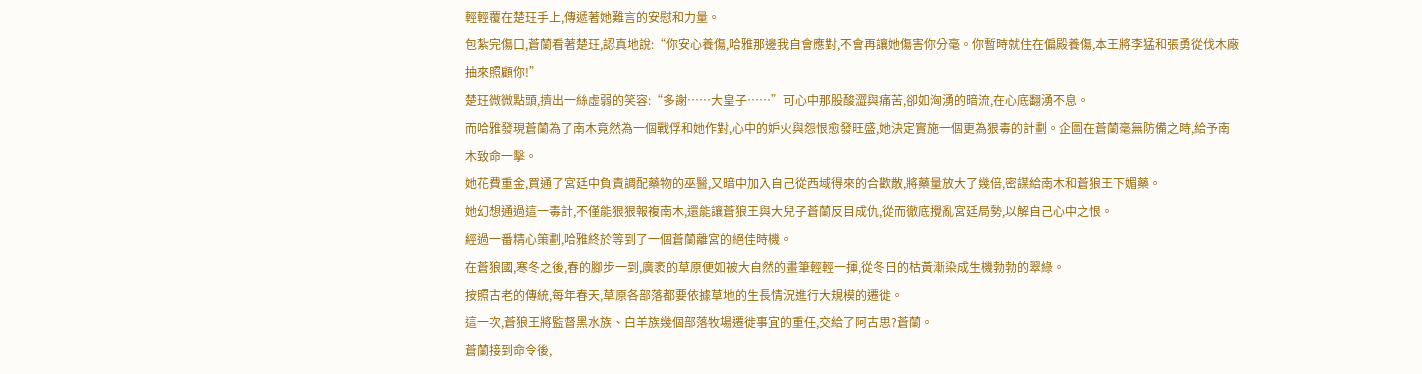輕輕覆在楚玨手上,傳遞著她難言的安慰和力量。
包紮完傷口,蒼蘭看著楚玨,認真地說:“你安心養傷,哈雅那邊我自會應對,不會再讓她傷害你分毫。你暫時就住在偏殿養傷,本王將李猛和張勇從伐木廠抽來照顧你!”
楚玨微微點頭,擠出一絲虛弱的笑容:“多謝……大皇子……”可心中那股酸澀與痛苦,卻如洶湧的暗流,在心底翻湧不息。
而哈雅發現蒼蘭為了南木竟然為一個戰俘和她作對,心中的妒火與怨恨愈發旺盛,她決定實施一個更為狠毒的計劃。企圖在蒼蘭毫無防備之時,給予南木致命一擊。
她花費重金,買通了宮廷中負責調配藥物的巫醫,又暗中加入自己從西域得來的合歡散,將藥量放大了幾倍,密謀給南木和蒼狼王下媚藥。
她幻想通過這一毒計,不僅能狠狠報複南木,還能讓蒼狼王與大兒子蒼蘭反目成仇,從而徹底攪亂宮廷局勢,以解自己心中之恨。
經過一番精心策劃,哈雅終於等到了一個蒼蘭離宮的絕佳時機。
在蒼狼國,寒冬之後,春的腳步一到,廣袤的草原便如被大自然的畫筆輕輕一揮,從冬日的枯黃漸染成生機勃勃的翠綠。
按照古老的傳統,每年春天,草原各部落都要依據草地的生長情況進行大規模的遷徙。
這一次,蒼狼王將監督黑水族、白羊族幾個部落牧場遷徙事宜的重任,交給了阿古思?蒼蘭。
蒼蘭接到命令後,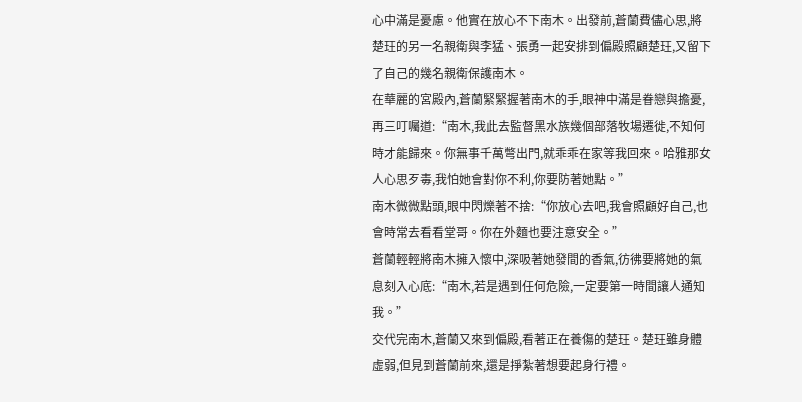心中滿是憂慮。他實在放心不下南木。出發前,蒼蘭費儘心思,將楚玨的另一名親衛與李猛、張勇一起安排到偏殿照顧楚玨,又留下了自己的幾名親衛保護南木。
在華麗的宮殿內,蒼蘭緊緊握著南木的手,眼神中滿是眷戀與擔憂,再三叮囑道:“南木,我此去監督黑水族幾個部落牧場遷徙,不知何時才能歸來。你無事千萬彆出門,就乖乖在家等我回來。哈雅那女人心思歹毒,我怕她會對你不利,你要防著她點。”
南木微微點頭,眼中閃爍著不捨:“你放心去吧,我會照顧好自己,也會時常去看看堂哥。你在外麵也要注意安全。”
蒼蘭輕輕將南木擁入懷中,深吸著她發間的香氣,彷彿要將她的氣息刻入心底:“南木,若是遇到任何危險,一定要第一時間讓人通知我。”
交代完南木,蒼蘭又來到偏殿,看著正在養傷的楚玨。楚玨雖身體虛弱,但見到蒼蘭前來,還是掙紮著想要起身行禮。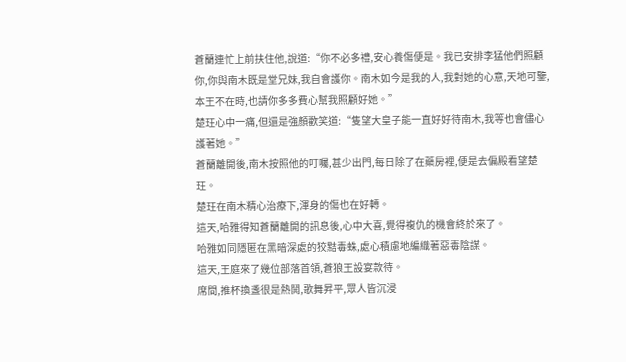蒼蘭連忙上前扶住他,說道:“你不必多禮,安心養傷便是。我已安排李猛他們照顧你,你與南木既是堂兄妹,我自會護你。南木如今是我的人,我對她的心意,天地可鑒,本王不在時,也請你多多費心幫我照顧好她。”
楚玨心中一痛,但還是強顏歡笑道:“隻望大皇子能一直好好待南木,我等也會儘心護著她。”
蒼蘭離開後,南木按照他的叮囑,甚少出門,每日除了在藥房裡,便是去偏殿看望楚玨。
楚玨在南木精心治療下,渾身的傷也在好轉。
這天,哈雅得知蒼蘭離開的訊息後,心中大喜,覺得複仇的機會終於來了。
哈雅如同隱匿在黑暗深處的狡黠毒蛛,處心積慮地編織著惡毒陰謀。
這天,王庭來了幾位部落首領,蒼狼王設宴款待。
席間,推杯換盞很是熱鬨,歌舞昇平,眾人皆沉浸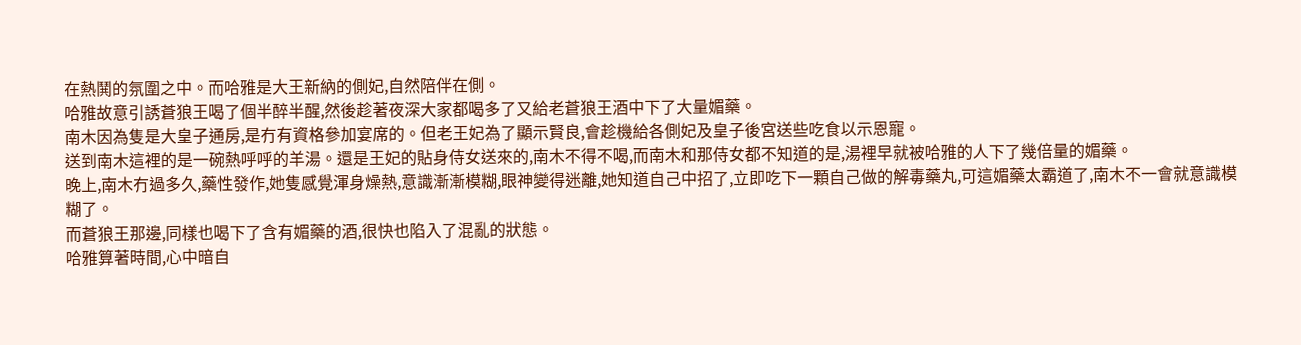在熱鬨的氛圍之中。而哈雅是大王新納的側妃,自然陪伴在側。
哈雅故意引誘蒼狼王喝了個半醉半醒,然後趁著夜深大家都喝多了又給老蒼狼王酒中下了大量媚藥。
南木因為隻是大皇子通房,是冇有資格參加宴席的。但老王妃為了顯示賢良,會趁機給各側妃及皇子後宮送些吃食以示恩寵。
送到南木這裡的是一碗熱呼呼的羊湯。還是王妃的貼身侍女送來的,南木不得不喝,而南木和那侍女都不知道的是,湯裡早就被哈雅的人下了幾倍量的媚藥。
晚上,南木冇過多久,藥性發作,她隻感覺渾身燥熱,意識漸漸模糊,眼神變得迷離,她知道自己中招了,立即吃下一顆自己做的解毒藥丸,可這媚藥太霸道了,南木不一會就意識模糊了。
而蒼狼王那邊,同樣也喝下了含有媚藥的酒,很快也陷入了混亂的狀態。
哈雅算著時間,心中暗自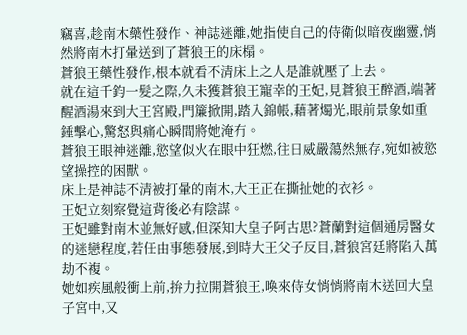竊喜,趁南木藥性發作、神誌迷離,她指使自己的侍衛似暗夜幽靈,悄然將南木打暈送到了蒼狼王的床榻。
蒼狼王藥性發作,根本就看不清床上之人是誰就壓了上去。
就在這千鈞一髮之際,久未獲蒼狼王寵幸的王妃,見蒼狼王醉酒,端著醒酒湯來到大王宮殿,門簾掀開,踏入錦帳,藉著燭光,眼前景象如重錘擊心,驚怒與痛心瞬間將她淹冇。
蒼狼王眼神迷離,慾望似火在眼中狂燃,往日威嚴蕩然無存,宛如被慾望操控的困獸。
床上是神誌不清被打暈的南木,大王正在撕扯她的衣衫。
王妃立刻察覺這背後必有陰謀。
王妃雖對南木並無好感,但深知大皇子阿古思?蒼蘭對這個通房醫女的迷戀程度,若任由事態發展,到時大王父子反目,蒼狼宮廷將陷入萬劫不複。
她如疾風般衝上前,拚力拉開蒼狼王,喚來侍女悄悄將南木送回大皇子宮中,又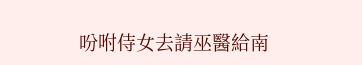吩咐侍女去請巫醫給南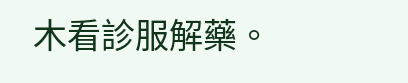木看診服解藥。